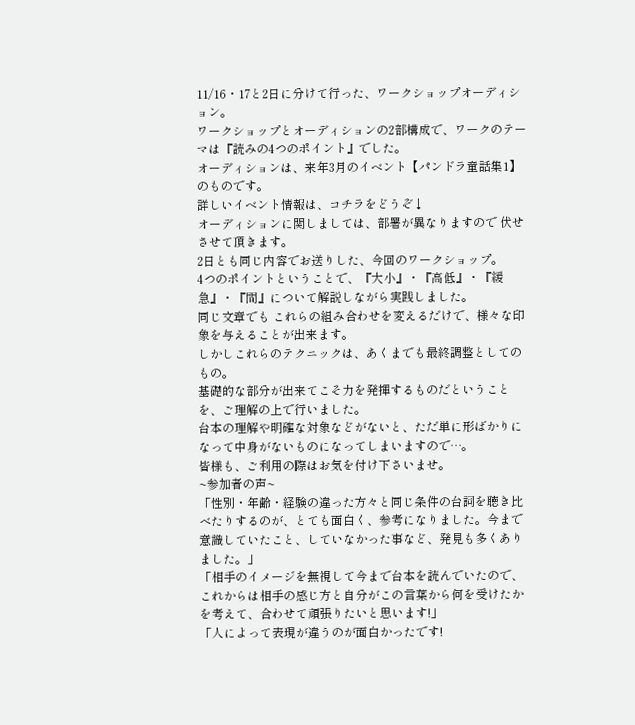11/16・17と2日に分けて行った、ワークショップオーディション。
ワークショップとオーディションの2部構成で、ワークのテーマは『読みの4つのポイント』でした。
オーディションは、来年3月のイベント【パンドラ童話集1】のものです。
詳しいイベント情報は、コチラをどうぞ↓
オーディションに関しましては、部署が異なりますので 伏せさせて頂きます。
2日とも同じ内容でお送りした、今回のワークショップ。
4つのポイントということで、『大小』・『高低』・『緩急』・『間』について解説しながら実践しました。
同じ文章でも これらの組み合わせを変えるだけで、様々な印象を与えることが出来ます。
しかしこれらのテクニックは、あくまでも最終調整としてのもの。
基礎的な部分が出来てこそ力を発揮するものだということを、ご理解の上で行いました。
台本の理解や明確な対象などがないと、ただ単に形ばかりになって中身がないものになってしまいますので…。
皆様も、ご利用の際はお気を付け下さいませ。
~参加者の声~
「性別・年齢・経験の違った方々と同じ条件の台詞を聴き比べたりするのが、とても面白く、参考になりました。今まで意識していたこと、していなかった事など、発見も多くありました。」
「相手のイメージを無視して今まで台本を読んでいたので、これからは相手の感じ方と自分がこの言葉から何を受けたかを考えて、合わせて頑張りたいと思います!」
「人によって表現が違うのが面白かったです!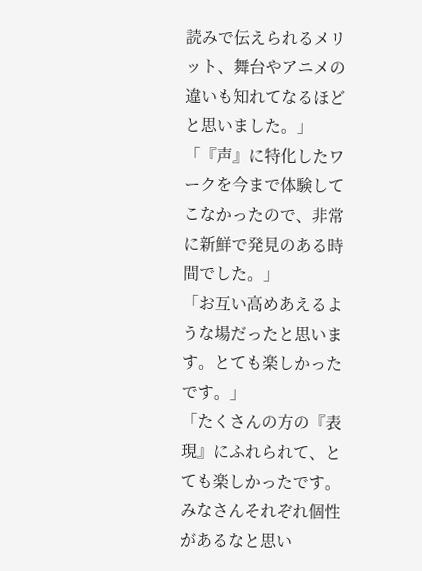読みで伝えられるメリット、舞台やアニメの違いも知れてなるほどと思いました。」
「『声』に特化したワークを今まで体験してこなかったので、非常に新鮮で発見のある時間でした。」
「お互い高めあえるような場だったと思います。とても楽しかったです。」
「たくさんの方の『表現』にふれられて、とても楽しかったです。みなさんそれぞれ個性があるなと思い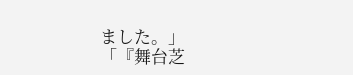ました。」
「『舞台芝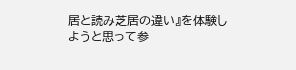居と読み芝居の違い』を体験しようと思って参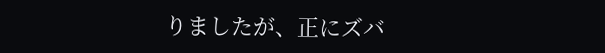りましたが、正にズバ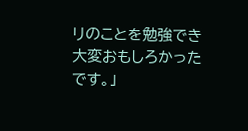リのことを勉強でき大変おもしろかったです。」